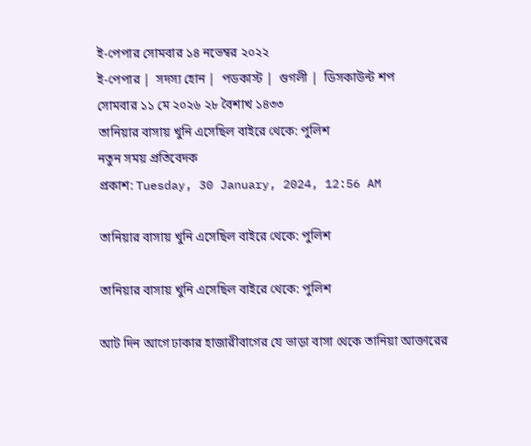ই-পেপার সোমবার ১৪ নভেম্বর ২০২২
ই-পেপার |  সদস্য হোন |  পডকাস্ট |  গুগলী |  ডিসকাউন্ট শপ
সোমবার ১১ মে ২০২৬ ২৮ বৈশাখ ১৪৩৩
তানিয়ার বাসায় খুনি এসেছিল বাইরে থেকে: পুলিশ
নতুন সময় প্রতিবেদক
প্রকাশ: Tuesday, 30 January, 2024, 12:56 AM

তানিয়ার বাসায় খুনি এসেছিল বাইরে থেকে: পুলিশ

তানিয়ার বাসায় খুনি এসেছিল বাইরে থেকে: পুলিশ

আট দিন আগে ঢাকার হাজারীবাগের যে ভাড়া বাসা থেকে তানিয়া আক্তারের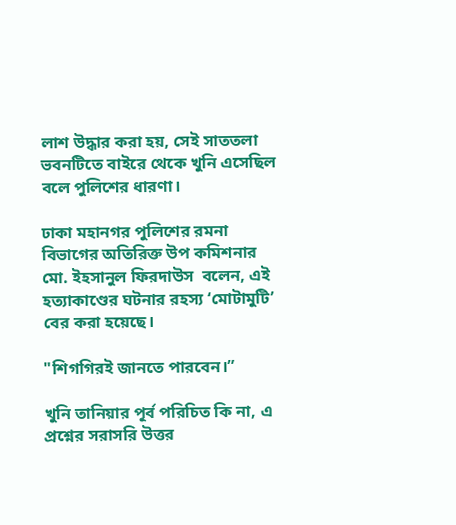লাশ উদ্ধার করা হয়, সেই সাততলা ভবনটিতে বাইরে থেকে খুনি এসেছিল বলে পুলিশের ধারণা।

ঢাকা মহানগর পুলিশের রমনা বিভাগের অতিরিক্ত উপ কমিশনার মো. ইহসানুল ফিরদাউস  বলেন, এই হত্যাকাণ্ডের ঘটনার রহস্য ‘মোটামুটি’ বের করা হয়েছে।

"শিগগিরই জানতে পারবেন।”

খুনি তানিয়ার পূর্ব পরিচিত কি না, এ প্রশ্নের সরাসরি উত্তর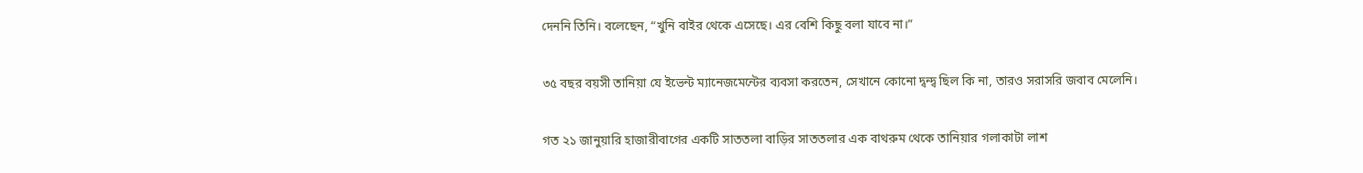দেননি তিনি। বলেছেন, “খুনি বাইর থেকে এসেছে। এর বেশি কিছু বলা যাবে না।”

৩৫ বছর বয়সী তানিয়া যে ইভেন্ট ম্যানেজমেন্টের ব্যবসা করতেন, সেখানে কোনো দ্বন্দ্ব ছিল কি না, তারও সরাসরি জবাব মেলেনি।

গত ২১ জানুয়ারি হাজারীবাগের একটি সাততলা বাড়ির সাততলার এক বাথরুম থেকে তানিয়ার গলাকাটা লাশ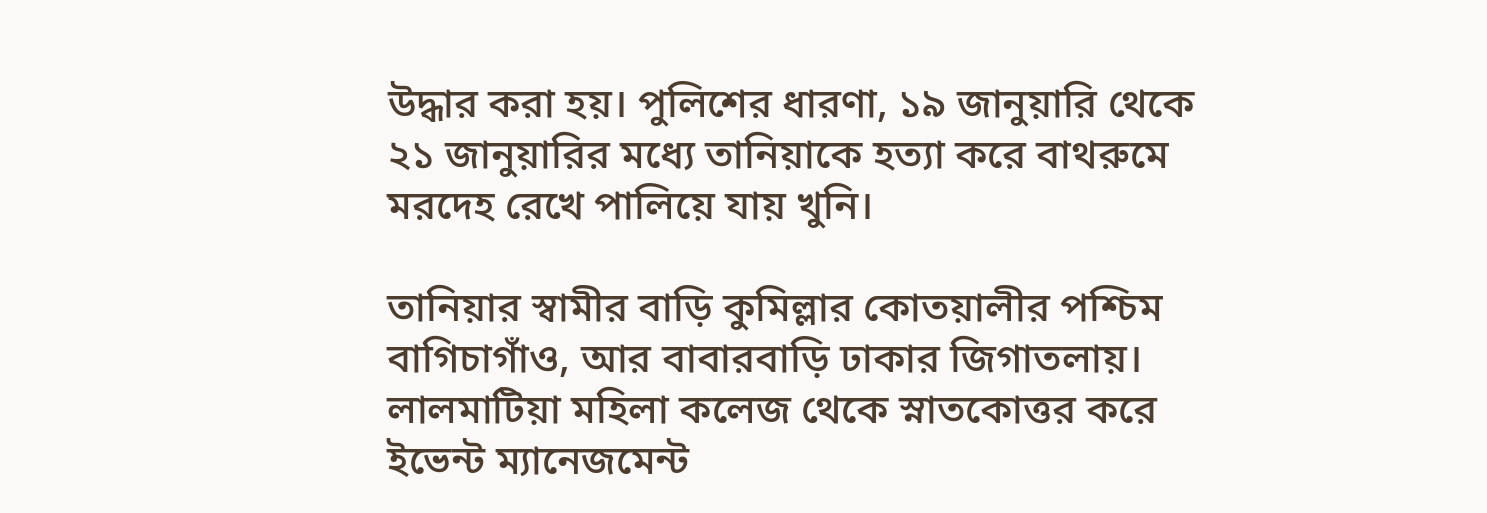উদ্ধার করা হয়। পুলিশের ধারণা, ১৯ জানুয়ারি থেকে ২১ জানুয়ারির মধ্যে তানিয়াকে হত্যা করে বাথরুমে মরদেহ রেখে পালিয়ে যায় খুনি।

তানিয়ার স্বামীর বাড়ি কুমিল্লার কোতয়ালীর পশ্চিম বাগিচাগাঁও, আর বাবারবাড়ি ঢাকার জিগাতলায়। লালমাটিয়া মহিলা কলেজ থেকে স্নাতকোত্তর করে ইভেন্ট ম্যানেজমেন্ট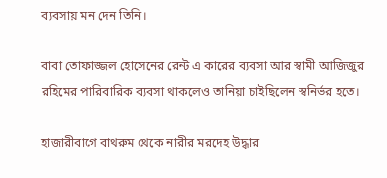ব্যবসায় মন দেন তিনি।

বাবা তোফাজ্জল হোসেনের রেন্ট এ কারের ব্যবসা আর স্বামী আজিজুর রহিমের পারিবারিক ব্যবসা থাকলেও তানিয়া চাইছিলেন স্বনির্ভর হতে।

হাজারীবাগে বাথরুম থেকে নারীর মরদেহ উদ্ধার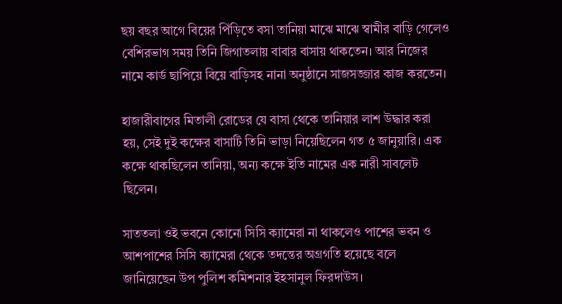ছয় বছর আগে বিয়ের পিঁড়িতে বসা তানিয়া মাঝে মাঝে স্বামীর বাড়ি গেলেও বেশিরভাগ সময় তিনি জিগাতলায় বাবার বাসায় থাকতেন। আর নিজের নামে কার্ড ছাপিয়ে বিয়ে বাড়িসহ নানা অনুষ্ঠানে সাজসজ্জার কাজ করতেন।

হাজারীবাগের মিতালী রোডের যে বাসা থেকে তানিয়ার লাশ উদ্ধার করা হয়, সেই দুই কক্ষের বাসাটি তিনি ভাড়া নিয়েছিলেন গত ৫ জানুয়ারি। এক কক্ষে থাকছিলেন তানিয়া, অন্য কক্ষে ইতি নামের এক নারী সাবলেট ছিলেন।

সাততলা ওই ভবনে কোনো সিসি ক্যামেরা না থাকলেও পাশের ভবন ও আশপাশের সিসি ক্যামেরা থেকে তদন্তের অগ্রগতি হয়েছে বলে জানিয়েছেন উপ পুলিশ কমিশনার ইহসানুল ফিরদাউস।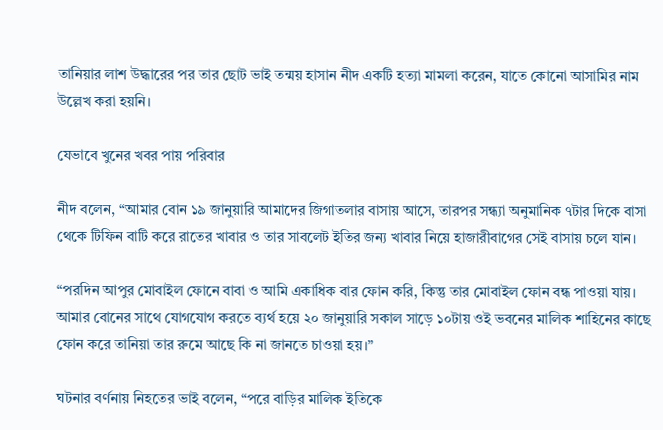তানিয়ার লাশ উদ্ধারের পর তার ছোট ভাই তন্ময় হাসান নীদ একটি হত্যা মামলা করেন, যাতে কোনো আসামির নাম উল্লেখ করা হয়নি।

যেভাবে খুনের খবর পায় পরিবার

নীদ বলেন, “আমার বোন ১৯ জানুয়ারি আমাদের জিগাতলার বাসায় আসে, তারপর সন্ধ্যা অনুমানিক ৭টার দিকে বাসা থেকে টিফিন বাটি করে রাতের খাবার ও তার সাবলেট ইতির জন্য খাবার নিয়ে হাজারীবাগের সেই বাসায় চলে যান।

“পরদিন আপুর মোবাইল ফোনে বাবা ও আমি একাধিক বার ফোন করি, কিন্তু তার মোবাইল ফোন বন্ধ পাওয়া যায়। আমার বোনের সাথে যোগযোগ করতে ব্যর্থ হয়ে ২০ জানুয়ারি সকাল সাড়ে ১০টায় ওই ভবনের মালিক শাহিনের কাছে ফোন করে তানিয়া তার রুমে আছে কি না জানতে চাওয়া হয়।”

ঘটনার বর্ণনায় নিহতের ভাই বলেন, “পরে বাড়ির মালিক ইতিকে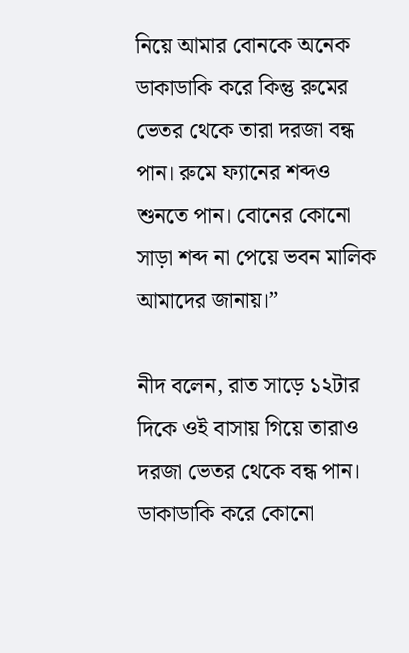নিয়ে আমার বোনকে অনেক ডাকাডাকি করে কিন্তু রুমের ভেতর থেকে তারা দরজা বন্ধ পান। রুমে ফ্যানের শব্দও শুনতে পান। বোনের কোনো সাড়া শব্দ না পেয়ে ভবন মালিক আমাদের জানায়।”

নীদ বলেন, রাত সাড়ে ১২টার দিকে ওই বাসায় গিয়ে তারাও দরজা ভেতর থেকে বন্ধ পান। ডাকাডাকি করে কোনো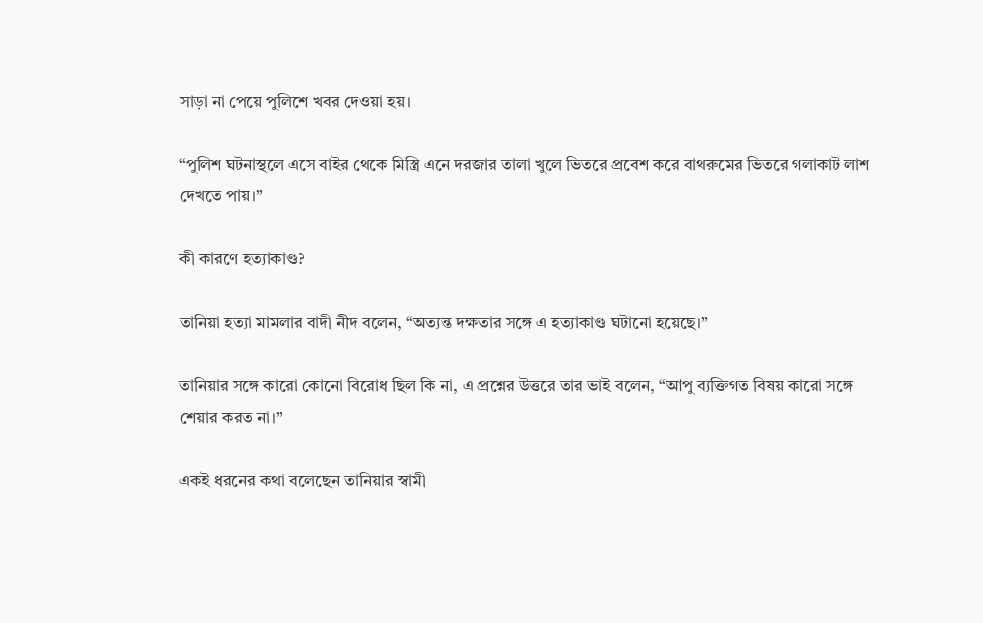সাড়া না পেয়ে পুলিশে খবর দেওয়া হয়।

“পুলিশ ঘটনাস্থলে এসে বাইর থেকে মিস্ত্রি এনে দরজার তালা খুলে ভিতরে প্রবেশ করে বাথরুমের ভিতরে গলাকাট লাশ দেখতে পায়।”

কী কারণে হত্যাকাণ্ড?

তানিয়া হত্যা মামলার বাদী নীদ বলেন, “অত্যন্ত দক্ষতার সঙ্গে এ হত্যাকাণ্ড ঘটানো হয়েছে।”

তানিয়ার সঙ্গে কারো কোনো বিরোধ ছিল কি না, এ প্রশ্নের উত্তরে তার ভাই বলেন, “আপু ব্যক্তিগত বিষয় কারো সঙ্গে শেয়ার করত না।”

একই ধরনের কথা বলেছেন তানিয়ার স্বামী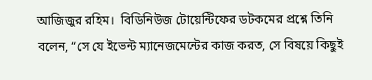আজিজুর রহিম।  বিডিনিউজ টোয়েন্টিফের ডটকমের প্রশ্নে তিনি বলেন, “সে যে ইভেন্ট ম্যানেজমেন্টের কাজ করত, সে বিষয়ে কিছুই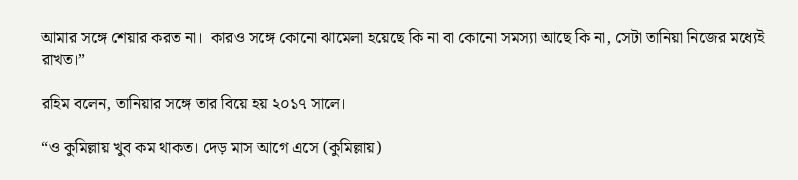আমার সঙ্গে শেয়ার করত না।  কারও সঙ্গে কোনো ঝামেলা হয়েছে কি না বা কোনো সমস্যা আছে কি না, সেটা তানিয়া নিজের মধ্যেই রাখত।”

রহিম বলেন, তানিয়ার সঙ্গে তার বিয়ে হয় ২০১৭ সালে।

“ও কুমিল্লায় খুব কম থাকত। দেড় মাস আগে এসে (কুমিল্লায়)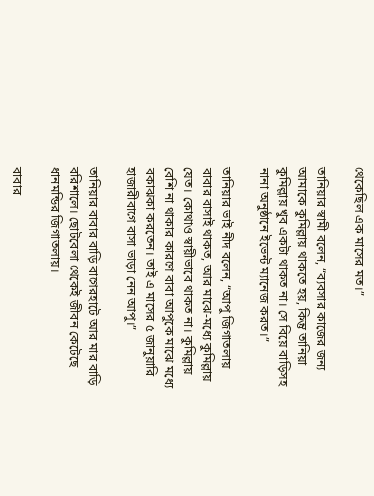থেকেছিল এক মাসের মত।”

তানিয়ার স্বামী বলেন, “ব্যবসার কাজের জন্য আমাকে কুমিল্লায় থাকতে হয়, কিন্তু তানিয়া কুমিল্লায় খুব একটা থাকত না। সে বিয়ে বাড়িসহ নানা অনুষ্ঠানে ইভেন্ট ম্যানেজ করত।”

তানিয়ার ভাই নীদ বলেন, “আপু জিগাতলায় বাবার বাসাই থাকত, আর মাঝে-মধ্যে কুমিল্লায় যেত। কোথাও স্বায়ীভাবে থাকত না। কুমিল্লায় বেশি না থাকার কারণে বাবা আপুকে মাঝে মধ্যে বকাঝকা করতেন। তাই এ মাসের ৫ জানুয়ারি হাজারীবাগে বাসা ভাড়া নেন আপু।”

তানিয়ার বাবার বাড়ি বাগেরহাটে আর মার বাড়ি বরিশালে। ছোটবেলা থেকেই জীবন কেটেছে ধানমন্ডির জিগাতলায়।

বাবার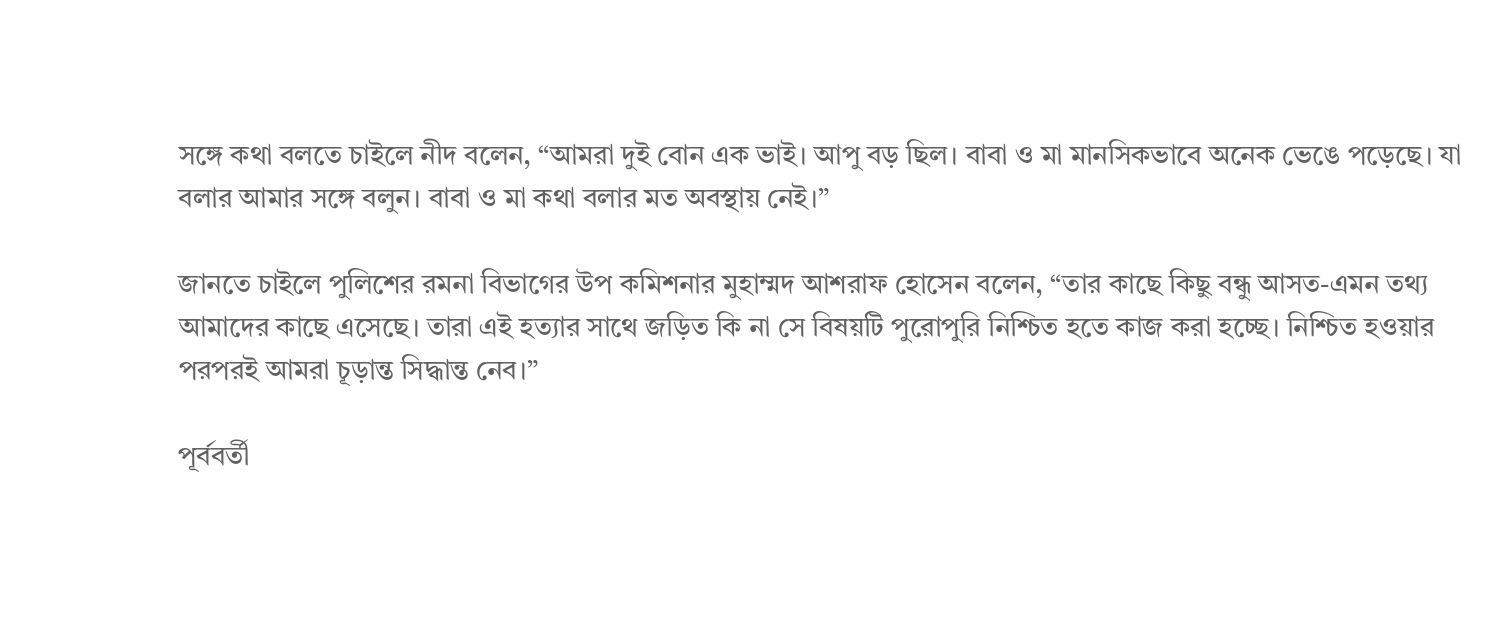সঙ্গে কথা বলতে চাইলে নীদ বলেন, “আমরা দুই বোন এক ভাই। আপু বড় ছিল। বাবা ও মা মানসিকভাবে অনেক ভেঙে পড়েছে। যা বলার আমার সঙ্গে বলুন। বাবা ও মা কথা বলার মত অবস্থায় নেই।”

জানতে চাইলে পুলিশের রমনা বিভাগের উপ কমিশনার মুহাম্মদ আশরাফ হোসেন বলেন, “তার কাছে কিছু বন্ধু আসত-এমন তথ্য আমাদের কাছে এসেছে। তারা এই হত্যার সাথে জড়িত কি না সে বিষয়টি পুরোপুরি নিশ্চিত হতে কাজ করা হচ্ছে। নিশ্চিত হওয়ার পরপরই আমরা চূড়ান্ত সিদ্ধান্ত নেব।”

পূর্ববর্তী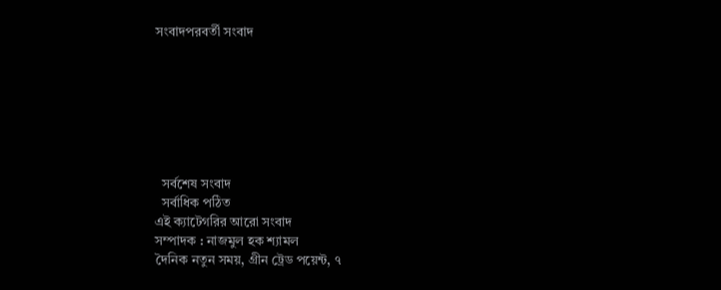সংবাদপরবর্তী সংবাদ







  সর্বশেষ সংবাদ
  সর্বাধিক পঠিত
এই ক্যাটেগরির আরো সংবাদ
সম্পাদক : নাজমুল হক শ্যামল
দৈনিক নতুন সময়, গ্রীন ট্রেড পয়েন্ট, ৭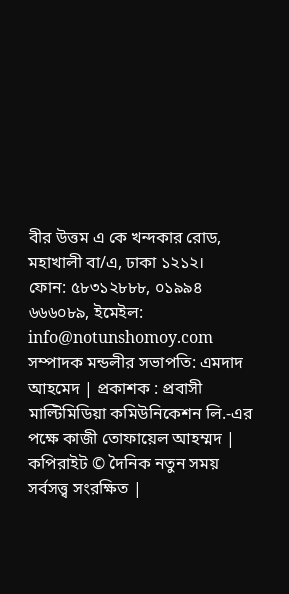বীর উত্তম এ কে খন্দকার রোড, মহাখালী বা/এ, ঢাকা ১২১২।
ফোন: ৫৮৩১২৮৮৮, ০১৯৯৪ ৬৬৬০৮৯, ইমেইল: info@notunshomoy.com
সম্পাদক মন্ডলীর সভাপতি: এমদাদ আহমেদ | প্রকাশক : প্রবাসী মাল্টিমিডিয়া কমিউনিকেশন লি.-এর পক্ষে কাজী তোফায়েল আহম্মদ | কপিরাইট © দৈনিক নতুন সময় সর্বসত্ত্ব সংরক্ষিত |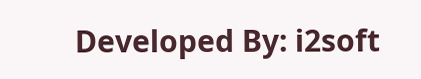Developed By: i2soft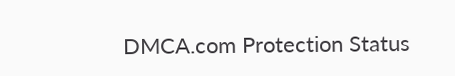DMCA.com Protection Status